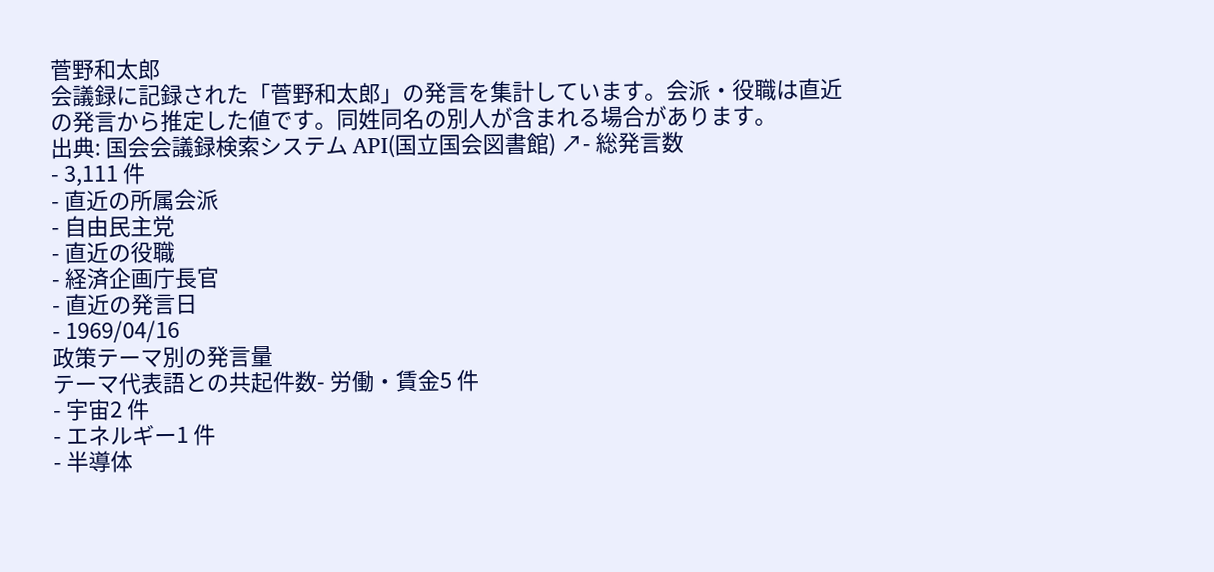菅野和太郎
会議録に記録された「菅野和太郎」の発言を集計しています。会派・役職は直近の発言から推定した値です。同姓同名の別人が含まれる場合があります。
出典: 国会会議録検索システム API(国立国会図書館) ↗- 総発言数
- 3,111 件
- 直近の所属会派
- 自由民主党
- 直近の役職
- 経済企画庁長官
- 直近の発言日
- 1969/04/16
政策テーマ別の発言量
テーマ代表語との共起件数- 労働・賃金5 件
- 宇宙2 件
- エネルギー1 件
- 半導体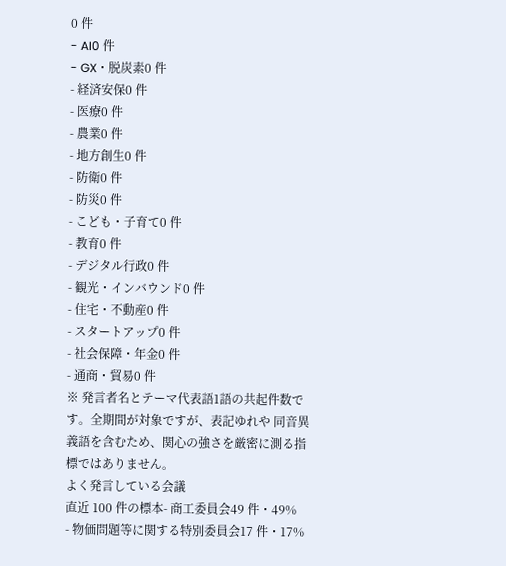0 件
- AI0 件
- GX・脱炭素0 件
- 経済安保0 件
- 医療0 件
- 農業0 件
- 地方創生0 件
- 防衛0 件
- 防災0 件
- こども・子育て0 件
- 教育0 件
- デジタル行政0 件
- 観光・インバウンド0 件
- 住宅・不動産0 件
- スタートアップ0 件
- 社会保障・年金0 件
- 通商・貿易0 件
※ 発言者名とテーマ代表語1語の共起件数です。全期間が対象ですが、表記ゆれや 同音異義語を含むため、関心の強さを厳密に測る指標ではありません。
よく発言している会議
直近 100 件の標本- 商工委員会49 件・49%
- 物価問題等に関する特別委員会17 件・17%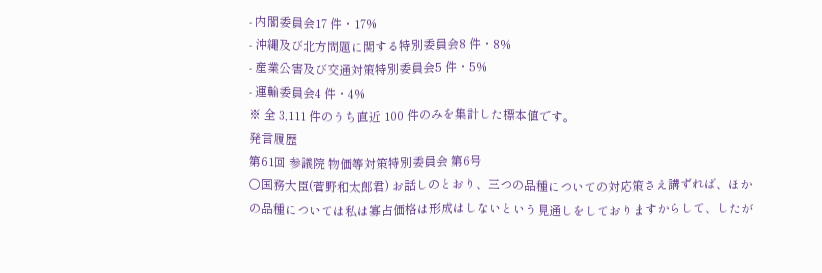- 内閣委員会17 件・17%
- 沖縄及び北方問題に関する特別委員会8 件・8%
- 産業公害及び交通対策特別委員会5 件・5%
- 運輸委員会4 件・4%
※ 全 3,111 件のうち直近 100 件のみを集計した標本値です。
発言履歴
第61回 参議院 物価等対策特別委員会 第6号
○国務大臣(菅野和太郎君) お話しのとおり、三つの品種についての対応策さえ講ずれば、ほかの品種については私は寡占価格は形成はしないという見通しをしておりますからして、したが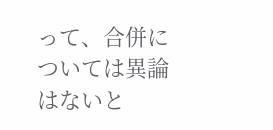って、合併については異論はないと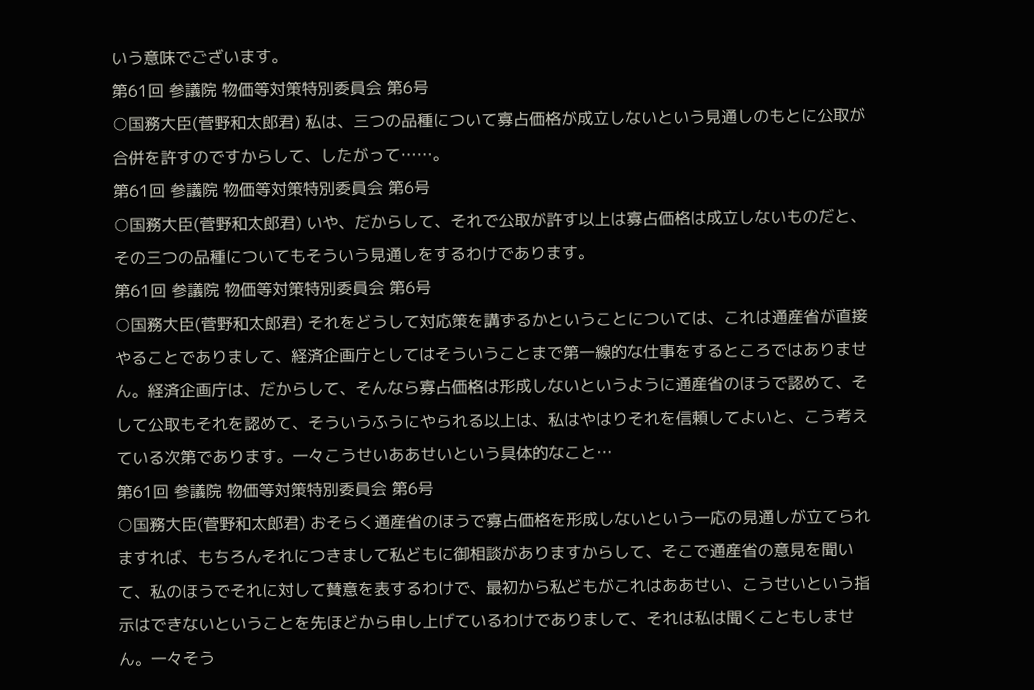いう意味でございます。
第61回 参議院 物価等対策特別委員会 第6号
○国務大臣(菅野和太郎君) 私は、三つの品種について寡占価格が成立しないという見通しのもとに公取が合併を許すのですからして、したがって……。
第61回 参議院 物価等対策特別委員会 第6号
○国務大臣(菅野和太郎君) いや、だからして、それで公取が許す以上は寡占価格は成立しないものだと、その三つの品種についてもそういう見通しをするわけであります。
第61回 参議院 物価等対策特別委員会 第6号
○国務大臣(菅野和太郎君) それをどうして対応策を講ずるかということについては、これは通産省が直接やることでありまして、経済企画庁としてはそういうことまで第一線的な仕事をするところではありません。経済企画庁は、だからして、そんなら寡占価格は形成しないというように通産省のほうで認めて、そして公取もそれを認めて、そういうふうにやられる以上は、私はやはりそれを信頼してよいと、こう考えている次第であります。一々こうせいああせいという具体的なこと…
第61回 参議院 物価等対策特別委員会 第6号
○国務大臣(菅野和太郎君) おそらく通産省のほうで寡占価格を形成しないという一応の見通しが立てられますれば、もちろんそれにつきまして私どもに御相談がありますからして、そこで通産省の意見を聞いて、私のほうでそれに対して賛意を表するわけで、最初から私どもがこれはああせい、こうせいという指示はできないということを先ほどから申し上げているわけでありまして、それは私は聞くこともしません。一々そう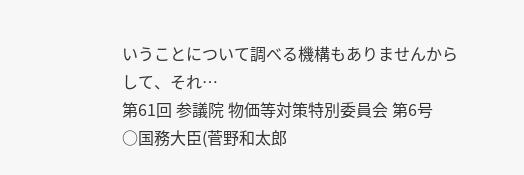いうことについて調べる機構もありませんからして、それ…
第61回 参議院 物価等対策特別委員会 第6号
○国務大臣(菅野和太郎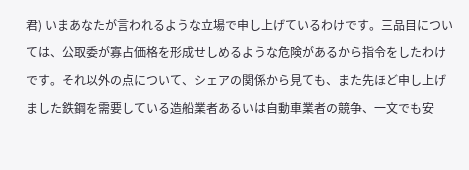君) いまあなたが言われるような立場で申し上げているわけです。三品目については、公取委が寡占価格を形成せしめるような危険があるから指令をしたわけです。それ以外の点について、シェアの関係から見ても、また先ほど申し上げました鉄鋼を需要している造船業者あるいは自動車業者の競争、一文でも安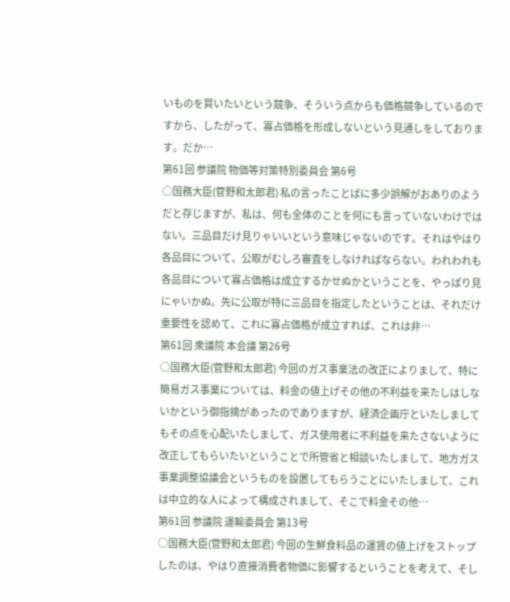いものを買いたいという競争、そういう点からも価格競争しているのですから、したがって、寡占価格を形成しないという見通しをしております。だか…
第61回 参議院 物価等対策特別委員会 第6号
○国務大臣(菅野和太郎君) 私の言ったことばに多少誤解がおありのようだと存じますが、私は、何も全体のことを何にも言っていないわけではない。三品目だけ見りゃいいという意味じゃないのです。それはやはり各品目について、公取がむしろ審査をしなければならない。われわれも各品目について寡占価格は成立するかせぬかということを、やっぱり見にゃいかぬ。先に公取が特に三品目を指定したということは、それだけ重要性を認めて、これに寡占価格が成立すれば、これは非…
第61回 衆議院 本会議 第26号
○国務大臣(菅野和太郎君) 今回のガス事業法の改正によりまして、特に簡易ガス事業については、料金の値上げその他の不利益を来たしはしないかという御指摘があったのでありますが、経済企画庁といたしましてもその点を心配いたしまして、ガス使用者に不利益を来たさないように改正してもらいたいということで所管省と相談いたしまして、地方ガス事業調整協議会というものを設置してもらうことにいたしまして、これは中立的な人によって構成されまして、そこで料金その他…
第61回 参議院 運輸委員会 第13号
○国務大臣(菅野和太郎君) 今回の生鮮食料品の運賃の値上げをストップしたのは、やはり直接消費者物価に影響するということを考えて、そし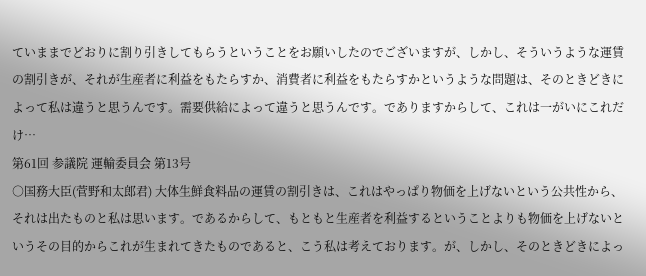ていままでどおりに割り引きしてもらうということをお願いしたのでございますが、しかし、そういうような運賃の割引きが、それが生産者に利益をもたらすか、消費者に利益をもたらすかというような問題は、そのときどきによって私は違うと思うんです。需要供給によって違うと思うんです。でありますからして、これは一がいにこれだけ…
第61回 参議院 運輸委員会 第13号
○国務大臣(菅野和太郎君) 大体生鮮食料品の運賃の割引きは、これはやっぱり物価を上げないという公共性から、それは出たものと私は思います。であるからして、もともと生産者を利益するということよりも物価を上げないというその目的からこれが生まれてきたものであると、こう私は考えております。が、しかし、そのときどきによっ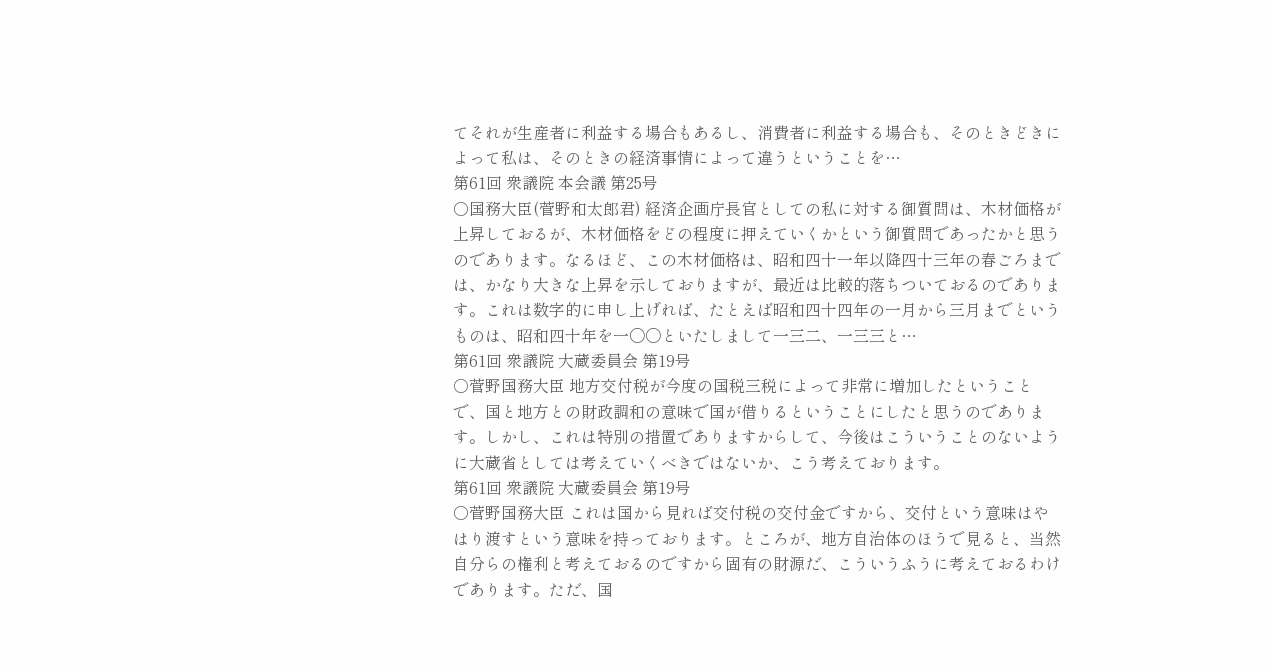てそれが生産者に利益する場合もあるし、消費者に利益する場合も、そのときどきによって私は、そのときの経済事情によって違うということを…
第61回 衆議院 本会議 第25号
○国務大臣(菅野和太郎君) 経済企画庁長官としての私に対する御質問は、木材価格が上昇しておるが、木材価格をどの程度に押えていくかという御質問であったかと思うのであります。なるほど、この木材価格は、昭和四十一年以降四十三年の春ごろまでは、かなり大きな上昇を示しておりますが、最近は比較的落ちついておるのであります。これは数字的に申し上げれば、たとえば昭和四十四年の一月から三月までというものは、昭和四十年を一〇〇といたしまして一三二、一三三と…
第61回 衆議院 大蔵委員会 第19号
○菅野国務大臣 地方交付税が今度の国税三税によって非常に増加したということで、国と地方との財政調和の意味で国が借りるということにしたと思うのであります。しかし、これは特別の措置でありますからして、今後はこういうことのないように大蔵省としては考えていくべきではないか、こう考えております。
第61回 衆議院 大蔵委員会 第19号
○菅野国務大臣 これは国から見れば交付税の交付金ですから、交付という意味はやはり渡すという意味を持っております。ところが、地方自治体のほうで見ると、当然自分らの権利と考えておるのですから固有の財源だ、こういうふうに考えておるわけであります。ただ、国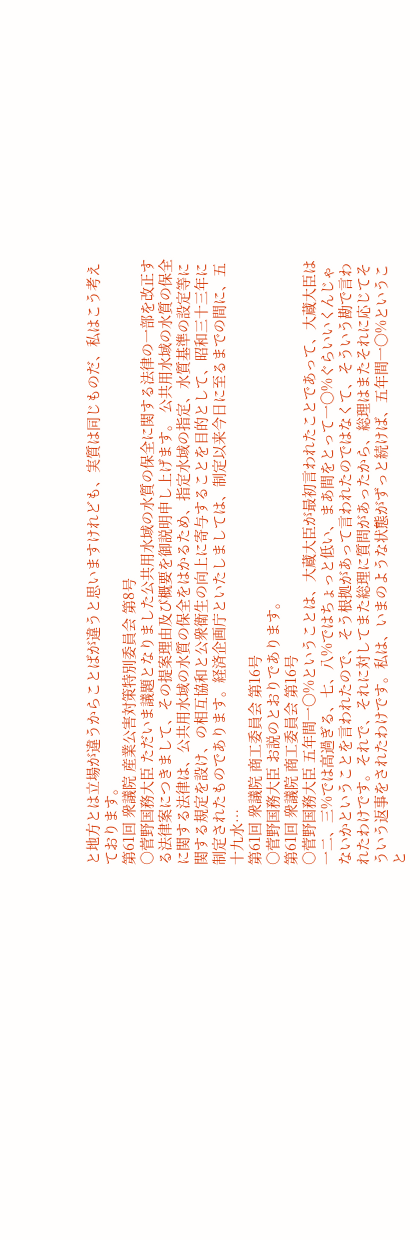と地方とは立場が違うからことばが違うと思いますけれども、実質は同じものだ、私はこう考えております。
第61回 衆議院 産業公害対策特別委員会 第8号
○菅野国務大臣 ただいま議題となりました公共用水域の水質の保全に関する法律の一部を改正する法律案につきまして、その提案理由及び概要を御説明申し上げます。 公共用水域の水質の保全に関する法律は、公共用水域の水質の保全をはかるため、指定水域の指定、水質基準の設定等に関する規定を設け、の相互協和と公衆衛生の向上に寄与することを目的として、昭和三十三年に制定されたものであります。経済企画庁といたしましては、制定以来今日に至るまでの間に、五十九水…
第61回 衆議院 商工委員会 第16号
○菅野国務大臣 お説のとおりであります。
第61回 衆議院 商工委員会 第16号
○菅野国務大臣 五年間一〇%ということは、大蔵大臣が最初言われたことであって、大蔵大臣は一二、三%では高過ぎる、七、八%ではちょっと低い、まあ間をとって一〇%ぐらいいくんじゃないかということを言われたので、そう根拠があって言われたのではなくて、そういう勘で言われたわけです。それで、それに対してまた総理に質問があったから、総理はまたそれに応じてそういう返事をされたわけです。私は、いまのような状態がずっと続けば、五年間一〇%ということ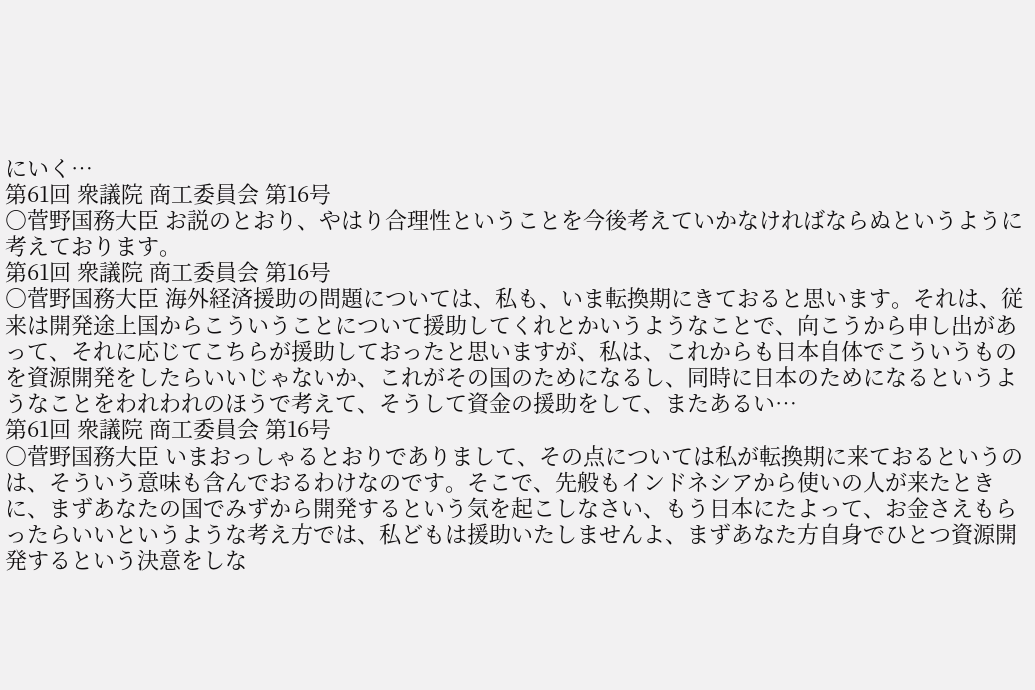にいく…
第61回 衆議院 商工委員会 第16号
○菅野国務大臣 お説のとおり、やはり合理性ということを今後考えていかなければならぬというように考えております。
第61回 衆議院 商工委員会 第16号
○菅野国務大臣 海外経済援助の問題については、私も、いま転換期にきておると思います。それは、従来は開発途上国からこういうことについて援助してくれとかいうようなことで、向こうから申し出があって、それに応じてこちらが援助しておったと思いますが、私は、これからも日本自体でこういうものを資源開発をしたらいいじゃないか、これがその国のためになるし、同時に日本のためになるというようなことをわれわれのほうで考えて、そうして資金の援助をして、またあるい…
第61回 衆議院 商工委員会 第16号
○菅野国務大臣 いまおっしゃるとおりでありまして、その点については私が転換期に来ておるというのは、そういう意味も含んでおるわけなのです。そこで、先般もインドネシアから使いの人が来たときに、まずあなたの国でみずから開発するという気を起こしなさい、もう日本にたよって、お金さえもらったらいいというような考え方では、私どもは援助いたしませんよ、まずあなた方自身でひとつ資源開発するという決意をしな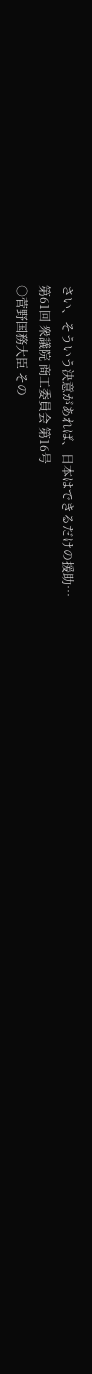さい、そういう決意があれば、日本はできるだけの援助…
第61回 衆議院 商工委員会 第16号
○菅野国務大臣 その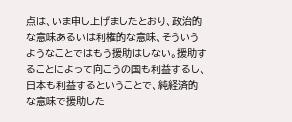点は、いま申し上げましたとおり、政治的な意味あるいは利権的な意味、そういうようなことではもう援助はしない。援助することによって向こうの国も利益するし、日本も利益するということで、純経済的な意味で援助した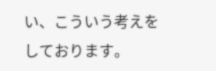い、こういう考えをしております。